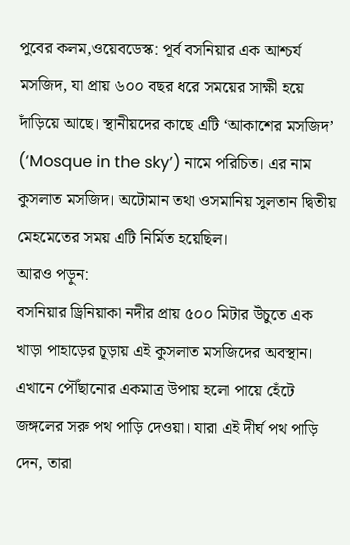পুবের কলম,ওয়েবডেস্ক: পূর্ব বসনিয়ার এক আশ্চর্য মসজিদ, যা প্রায় ৬০০ বছর ধরে সময়ের সাক্ষী হয়ে দাঁড়িয়ে আছে। স্থানীয়দের কাছে এটি ‘আকাশের মসজিদ’ (‘Mosque in the sky’) নামে পরিচিত। এর নাম কুসলাত মসজিদ। অটোমান তথা ওসমানিয় সুলতান দ্বিতীয় মেহমেতের সময় এটি নির্মিত হয়েছিল।
আরও পড়ুন:
বসনিয়ার ড্রিনিয়াকা নদীর প্রায় ৫০০ মিটার উঁচুতে এক খাড়া পাহাড়ের চূড়ায় এই কুসলাত মসজিদের অবস্থান। এখানে পৌঁছানোর একমাত্র উপায় হলো পায়ে হেঁটে জঙ্গলের সরু পথ পাড়ি দেওয়া। যারা এই দীর্ঘ পথ পাড়ি দেন, তারা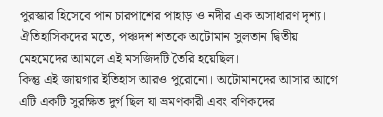পুরস্কার হিসেবে পান চারপাশের পাহাড় ও নদীর এক অসাধারণ দৃশ্য। ঐতিহাসিকদের মতে, পঞ্চদশ শতকে অটোমান সুলতান দ্বিতীয় মেহমেদের আমলে এই মসজিদটি তৈরি হয়েছিল।
কিন্তু এই জায়গার ইতিহাস আরও পুরোনো। অটোমানদের আসার আগে এটি একটি সুরক্ষিত দুর্গ ছিল যা ভ্রমণকারী এবং বণিকদের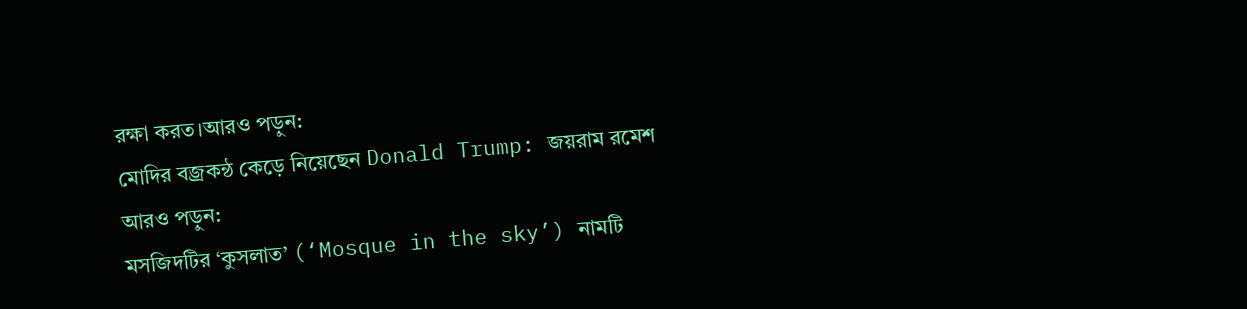রক্ষা করত।আরও পড়ুন:
মোদির বজ্রকন্ঠ কেড়ে নিয়েছেন Donald Trump: জয়রাম রমেশ
আরও পড়ুন:
মসজিদটির ‘কুসলাত’ (‘Mosque in the sky’) নামটি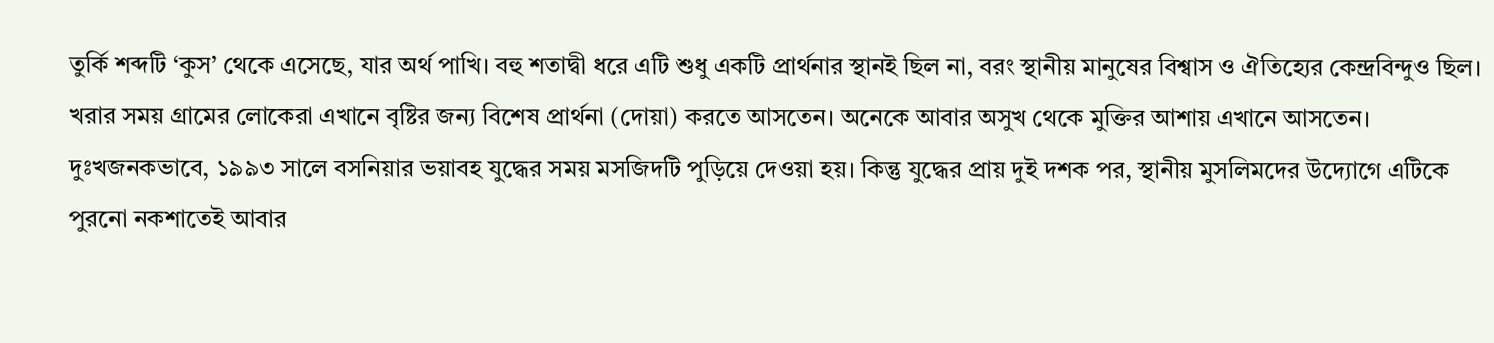তুর্কি শব্দটি ‘কুস’ থেকে এসেছে, যার অর্থ পাখি। বহু শতাদ্বী ধরে এটি শুধু একটি প্রার্থনার স্থানই ছিল না, বরং স্থানীয় মানুষের বিশ্বাস ও ঐতিহ্যের কেন্দ্রবিন্দুও ছিল।
খরার সময় গ্রামের লোকেরা এখানে বৃষ্টির জন্য বিশেষ প্রার্থনা (দোয়া) করতে আসতেন। অনেকে আবার অসুখ থেকে মুক্তির আশায় এখানে আসতেন। দুঃখজনকভাবে, ১৯৯৩ সালে বসনিয়ার ভয়াবহ যুদ্ধের সময় মসজিদটি পুড়িয়ে দেওয়া হয়। কিন্তু যুদ্ধের প্রায় দুই দশক পর, স্থানীয় মুসলিমদের উদ্যোগে এটিকে পুরনো নকশাতেই আবার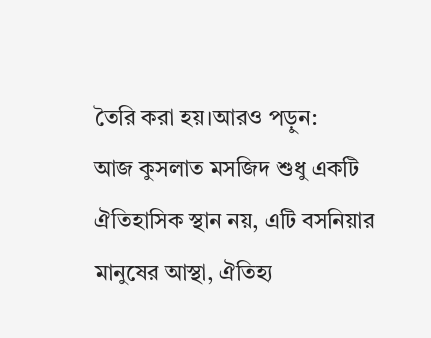তৈরি করা হয়।আরও পড়ুন:
আজ কুসলাত মসজিদ শুধু একটি ঐতিহাসিক স্থান নয়, এটি বসনিয়ার মানুষের আস্থা, ঐতিহ্য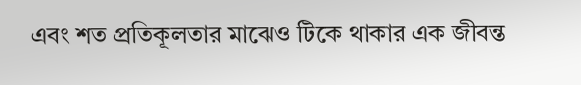এবং শত প্রতিকূলতার মাঝেও টিকে থাকার এক জীবন্ত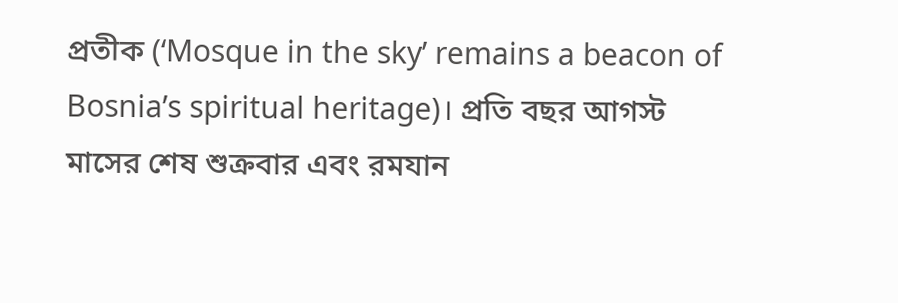প্রতীক (‘Mosque in the sky’ remains a beacon of Bosnia’s spiritual heritage)। প্রতি বছর আগস্ট মাসের শেষ শুক্রবার এবং রমযান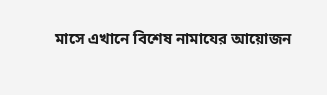মাসে এখানে বিশেষ নামাযের আয়োজন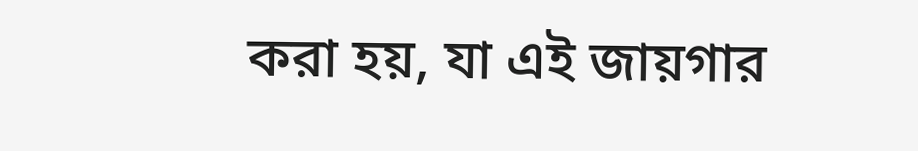করা হয়, যা এই জায়গার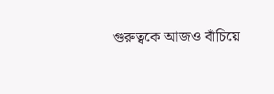গুরুত্বকে আজও বাঁচিয়ে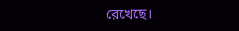রেখেছে।